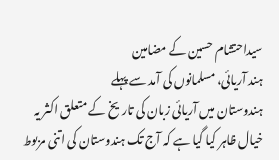سیداحتشام حسین کے مضامین
ہند آریائی، مسلمانوں کی آمد سے پہلے
ہندوستان میں آریائی زبان کی تاریخ کے متعلق اکثر یہ خیال ظاہر کیا گیا ہے کہ آج تک ہندوستان کی اتنی مربوط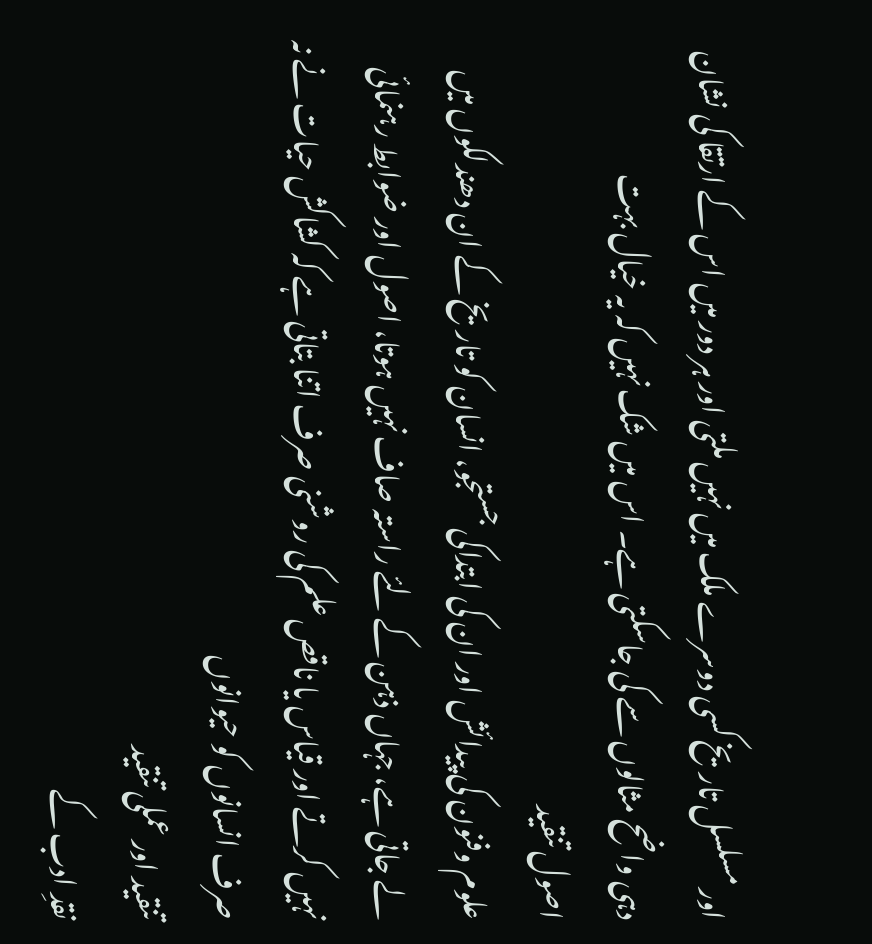اور مسلسل تاریخ کسی دوسرے ملک میں نہیں ملتی اور ہر دور میں اس کے ارتقا کی نشان دہی واضح مثالوں سے کی جاسکتی ہے۔ اس میں شک نہیں کہ یہ خیال بہت
اصول تنقید
علوم وفنون کی پیدائش اور ان کی ابتداکی جستجو، انسان کو تاریخ کے ان دھندلکوں میں لے جاتی ہے، جہاں ذہن کے لئے راستہ صاف نہیں ہوتا، اصول اور ضوابط رہنمائی نہیں کرتے اور قیاس یا ناقص علم کی روشنی صرف اتنا بتاتی ہے کہ کشاکش حیات نے نہ صرف انسانوں کو حیوانوں
تنقید اور عملی تنقید
نقدِ ادب کے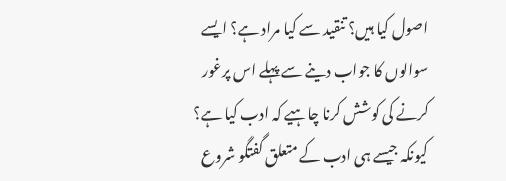اصول کیا ہیں؟ تنقید سے کیا مراد ہے؟ ایسے سوالوں کا جواب دینے سے پہلے اس پرغور کرنے کی کوشش کرنا چاہیے کہ ادب کیا ہے؟ کیونکہ جیسے ہی ادب کے متعلق گفتگو شروع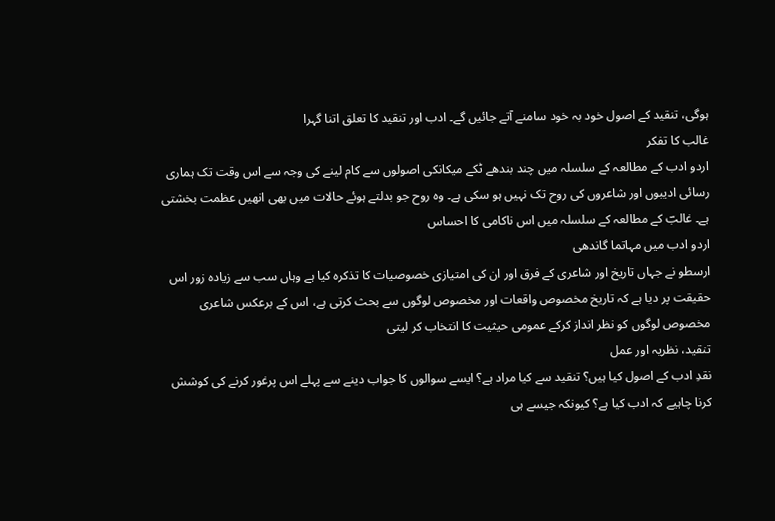ہوگی، تنقید کے اصول خود بہ خود سامنے آتے جائیں گے۔ ادب اور تنقید کا تعلق اتنا گہرا
غالب کا تفکر
اردو ادب کے مطالعہ کے سلسلہ میں چند بندھے ٹکے میکانکی اصولوں سے کام لینے کی وجہ سے اس وقت تک ہماری رسائی ادیبوں اور شاعروں کی روح تک نہیں ہو سکی ہے۔ وہ روح جو بدلتے ہوئے حالات میں بھی انھیں عظمت بخشتی ہے۔ غالبؔ کے مطالعہ کے سلسلہ میں اس ناکامی کا احساس
اردو ادب میں مہاتما گاندھی
ارسطو نے جہاں تاریخ اور شاعری کے فرق اور ان کی امتیازی خصوصیات کا تذکرہ کیا ہے وہاں سب سے زیادہ زور اس حقیقت پر دیا ہے کہ تاریخ مخصوص واقعات اور مخصوص لوگوں سے بحث کرتی ہے، اس کے برعکس شاعری مخصوص لوگوں کو نظر انداز کرکے عمومی حیثیت کا انتخاب کر لیتی
تنقید، نظریہ اور عمل
نقدِ ادب کے اصول کیا ہیں؟ تنقید سے کیا مراد ہے؟ ایسے سوالوں کا جواب دینے سے پہلے اس پرغور کرنے کی کوشش کرنا چاہیے کہ ادب کیا ہے؟ کیونکہ جیسے ہی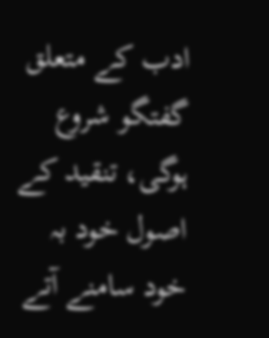ادب کے متعلق گفتگو شروع ہوگی، تنقید کے اصول خود بہ خود سامنے آتے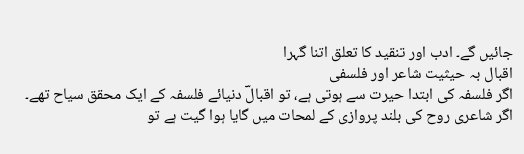جائیں گے۔ ادب اور تنقید کا تعلق اتنا گہرا
اقبال بہ حیثیت شاعر اور فلسفی
اگر فلسفہ کی ابتدا حیرت سے ہوتی ہے، تو اقبالؔ دنیائے فلسفہ کے ایک محقق سیاح تھے۔ اگر شاعری روح کی بلند پروازی کے لمحات میں گایا ہوا گیت ہے تو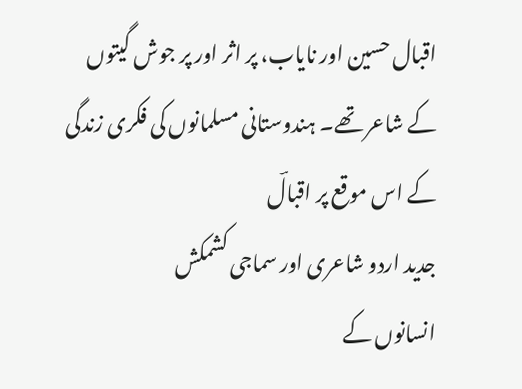اقبال حسین اور نایاب، پر اثر اور پر جوش گیتوں کے شاعر تھے۔ ہندوستانی مسلمانوں کی فکری زندگی کے اس موقع پر اقبالؔ
جدید اردو شاعری اور سماجی کشمکش
انسانوں کے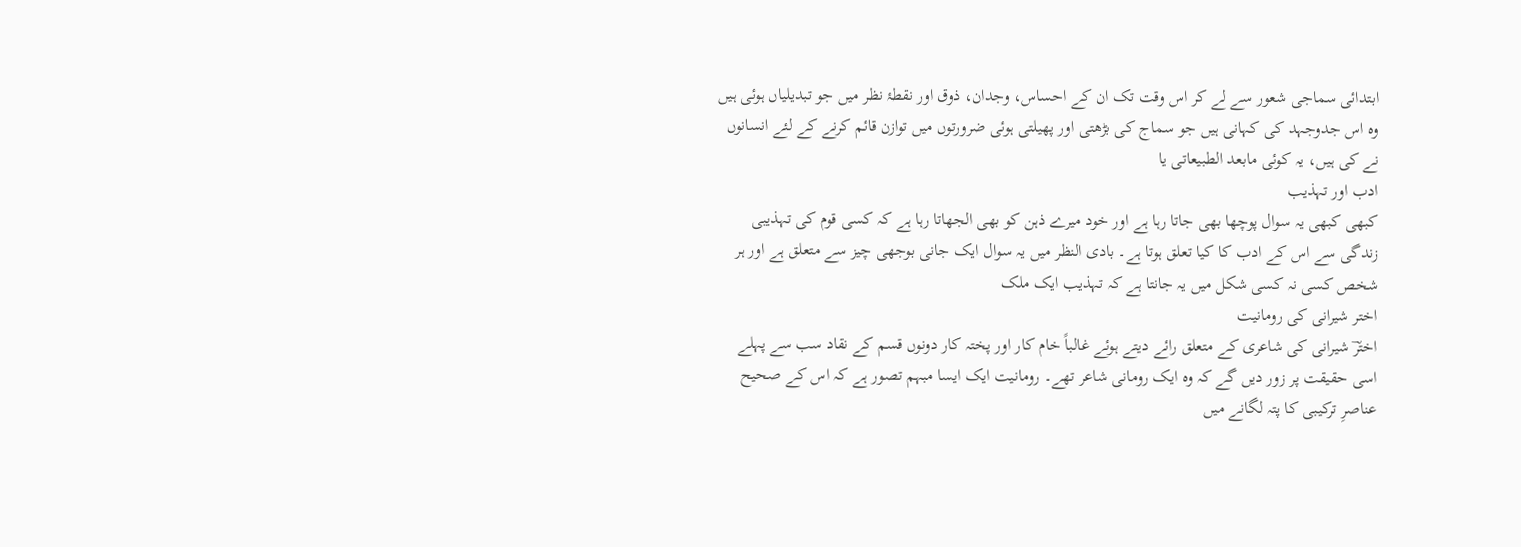ابتدائی سماجی شعور سے لے کر اس وقت تک ان کے احساس، وجدان، ذوق اور نقطۂ نظر میں جو تبدیلیاں ہوئی ہیں وہ اس جدوجہد کی کہانی ہیں جو سماج کی بڑھتی اور پھیلتی ہوئی ضرورتوں میں توازن قائم کرنے کے لئے انسانوں نے کی ہیں، یہ کوئی مابعد الطبیعاتی یا
ادب اور تہذیب
کبھی کبھی یہ سوال پوچھا بھی جاتا رہا ہے اور خود میرے ذہن کو بھی الجھاتا رہا ہے کہ کسی قوم کی تہذیبی زندگی سے اس کے ادب کا کیا تعلق ہوتا ہے۔ بادی النظر میں یہ سوال ایک جانی بوجھی چیز سے متعلق ہے اور ہر شخص کسی نہ کسی شکل میں یہ جانتا ہے کہ تہذیب ایک ملک
اختر شیرانی کی رومانیت
اخترؔ شیرانی کی شاعری کے متعلق رائے دیتے ہوئے غالباً خام کار اور پختہ کار دونوں قسم کے نقاد سب سے پہلے اسی حقیقت پر زور دیں گے کہ وہ ایک رومانی شاعر تھے۔ رومانیت ایک ایسا مبہم تصور ہے کہ اس کے صحیح عناصرِ ترکیبی کا پتہ لگانے میں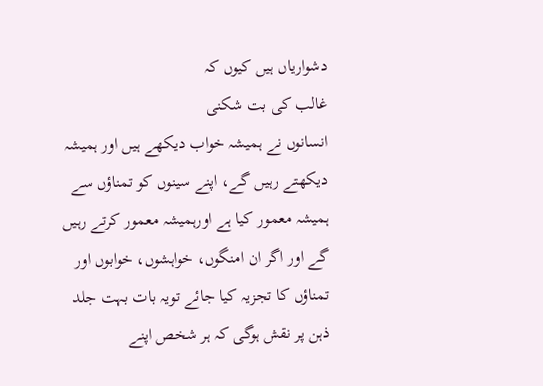دشواریاں ہیں کیوں کہ
غالب کی بت شکنی
انسانوں نے ہمیشہ خواب دیکھے ہیں اور ہمیشہ دیکھتے رہیں گے، اپنے سینوں کو تمناؤں سے ہمیشہ معمور کیا ہے اورہمیشہ معمور کرتے رہیں گے اور اگر ان امنگوں، خواہشوں، خوابوں اور تمناؤں کا تجزیہ کیا جائے تویہ بات بہت جلد ذہن پر نقش ہوگی کہ ہر شخص اپنے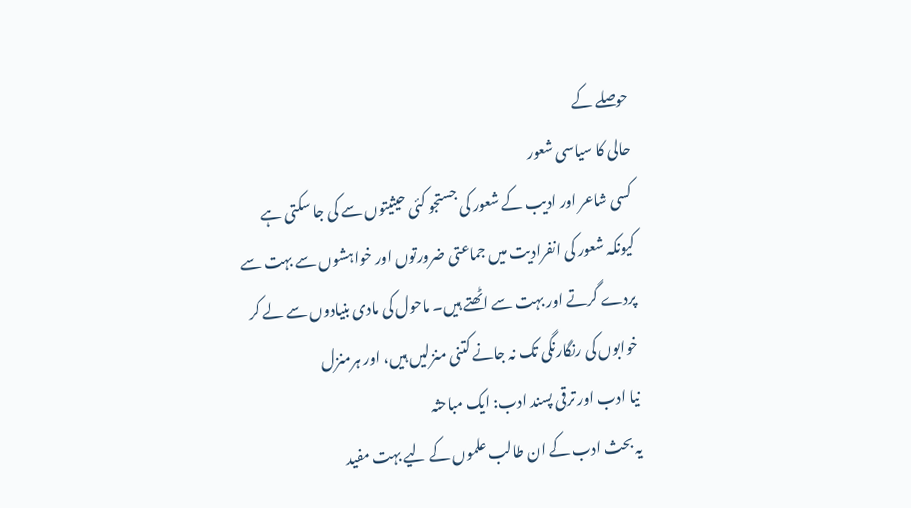حوصلے کے
حالی کا سیاسی شعور
کسی شاعر اور ادیب کے شعور کی جستجو کئی حیثیتوں سے کی جا سکتی ہے کیونکہ شعور کی انفرادیت میں جماعتی ضرورتوں اور خواہشوں سے بہت سے پردے گرتے اور بہت سے اٹھتے ہیں۔ ماحول کی مادی بنیادوں سے لے کر خوابوں کی رنگارنگی تک نہ جانے کتنی منزلیں ہیں، اور ہرمنزل
نیا ادب اور ترقی پسند ادب: ایک مباحثہ
یہ بحث ادب کے ان طالب علموں کے لیے بہت مفید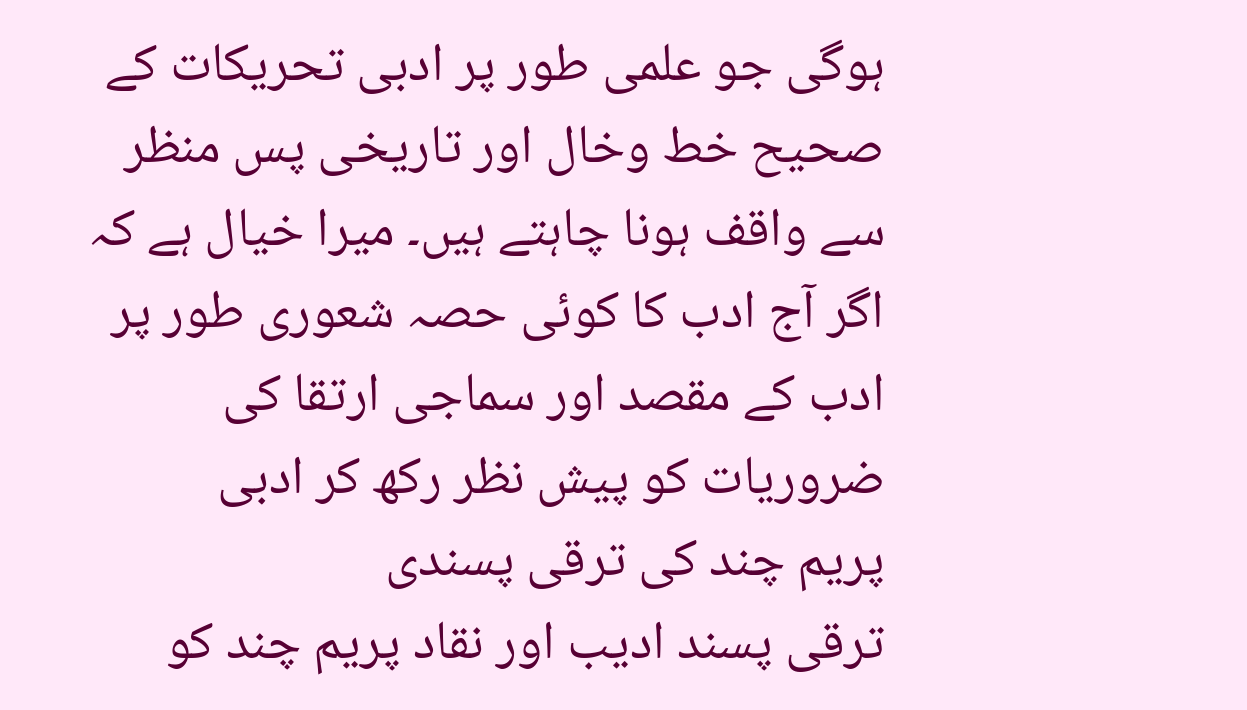ہوگی جو علمی طور پر ادبی تحریکات کے صحیح خط وخال اور تاریخی پس منظر سے واقف ہونا چاہتے ہیں۔ میرا خیال ہے کہ اگر آج ادب کا کوئی حصہ شعوری طور پر ادب کے مقصد اور سماجی ارتقا کی ضروریات کو پیش نظر رکھ کر ادبی
پریم چند کی ترقی پسندی
ترقی پسند ادیب اور نقاد پریم چند کو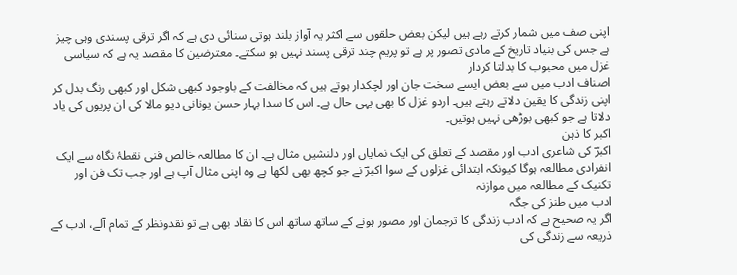اپنی صف میں شمار کرتے رہے ہیں لیکن بعض حلقوں سے اکثر یہ آواز بلند ہوتی سنائی دی ہے کہ اگر ترقی پسندی وہی چیز ہے جس کی بنیاد تاریخ کے مادی تصور پر ہے تو پریم چند ترقی پسند نہیں ہو سکتے۔ معترضین کا مقصد یہ ہے کہ سیاسی
غزل میں محبوب کا بدلتا کردار
اصناف ادب میں سے بعض ایسے سخت جان اور لچکدار ہوتے ہیں کہ مخالفت کے باوجود کبھی شکل اور کبھی رنگ بدل کر اپنی زندگی کا یقین دلاتے رہتے ہیں۔ اردو غزل کا بھی یہی حال ہے۔ اس کا سدا بہار حسن یونانی دیو مالا کی ان پریوں کی یاد دلاتا ہے جو کبھی بوڑھی نہیں ہوتیں۔
اکبر کا ذہن
اکبرؔ کی شاعری ادب اور مقصد کے تعلق کی ایک نمایاں اور دلنشیں مثال ہے۔ ان کا مطالعہ خالص فنی نقطۂ نگاہ سے ایک انفرادی مطالعہ ہوگا کیونکہ ابتدائی غزلوں کے سوا اکبرؔ نے جو کچھ بھی لکھا ہے وہ اپنی مثال آپ ہے اور جب تک فن اور تکنیک کے مطالعہ میں موازنہ
ادب میں طنز کی جگہ
اگر یہ صحیح ہے کہ ادب زندگی کا ترجمان اور مصور ہونے کے ساتھ ساتھ اس کا نقاد بھی ہے تو نقدونظر کے تمام آلے، ادب کے ذریعہ سے زندگی کی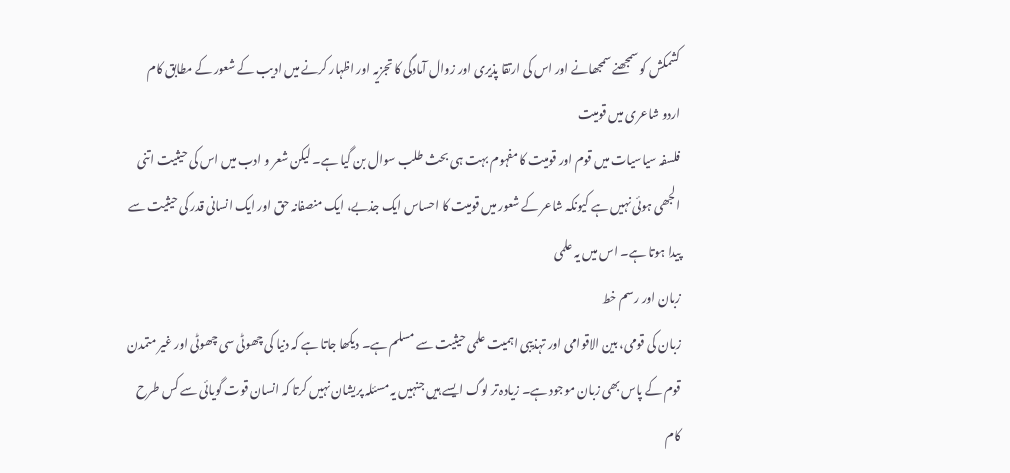کشمکش کو سمجھنے سمجھانے اور اس کی ارتقا پذیری اور زوال آمادگی کا تجزیہ اور اظہار کرنے میں ادیب کے شعور کے مطابق کام
اردو شاعری میں قومیت
فلسفہ سیاسیات میں قوم اور قومیت کا مفہوم بہت ہی بحث طلب سوال بن گیا ہے۔ لیکن شعر و ادب میں اس کی حیثیت اتنی الجھی ہوئی نہیں ہے کیونکہ شاعر کے شعور میں قومیت کا احساس ایک جذبے، ایک منصفانہ حق اور ایک انسانی قدر کی حیثیت سے پیدا ہوتا ہے۔ اس میں یہ علمی
زبان اور رسم خط
زبان کی قومی، بین الاقوامی اور تہذیبی اہمیت علمی حیثیت سے مسلم ہے۔ دیکھا جاتا ہے کہ دنیا کی چھوٹی سی چھوٹی اور غیر متمدن قوم کے پاس بھی زبان موجود ہے۔ زیادہ تر لوگ ایسے ہیں جنہیں یہ مسئلہ پریشان نہیں کرتا کہ انسان قوت گویائی سے کس طرح کام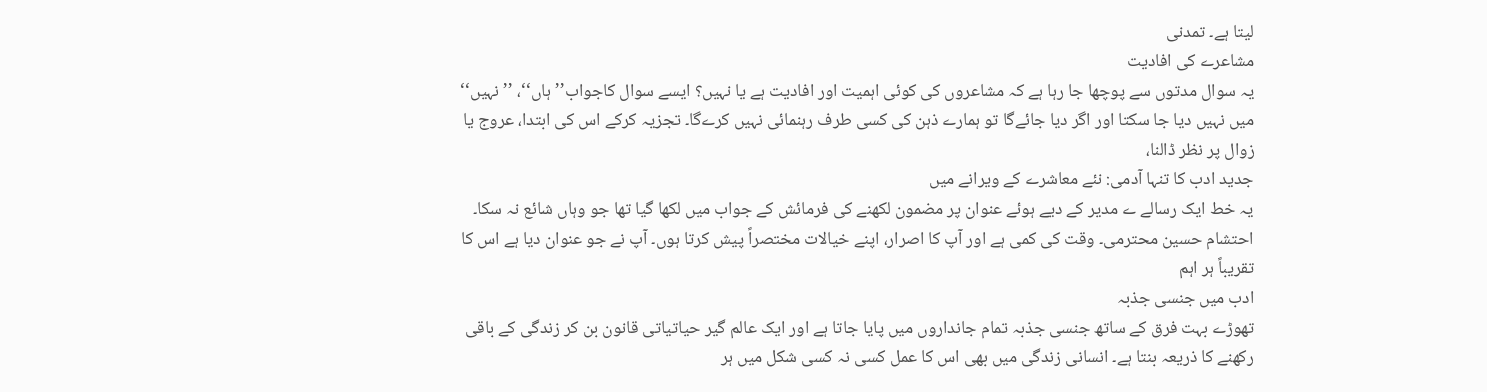لیتا ہے۔ تمدنی
مشاعرے کی افادیت
یہ سوال مدتوں سے پوچھا جا رہا ہے کہ مشاعروں کی کوئی اہمیت اور افادیت ہے یا نہیں؟ ایسے سوال کاجواب’’ہاں‘‘، ’’نہیں‘‘ میں نہیں دیا جا سکتا اور اگر دیا جائےگا تو ہمارے ذہن کی کسی طرف رہنمائی نہیں کرےگا۔ تجزیہ کرکے اس کی ابتدا، عروج یا زوال پر نظر ڈالنا،
جدید ادب کا تنہا آدمی: نئے معاشرے کے ویرانے میں
یہ خط ایک رسالے ے مدیر کے دیے ہوئے عنوان پر مضمون لکھنے کی فرمائش کے جواب میں لکھا گیا تھا جو وہاں شائع نہ سکا۔ احتشام حسین محترمی۔ وقت کی کمی ہے اور آپ کا اصرار، اپنے خیالات مختصراً پیش کرتا ہوں۔ آپ نے جو عنوان دیا ہے اس کا تقریباً ہر اہم
ادب میں جنسی جذبہ
تھوڑے بہت فرق کے ساتھ جنسی جذبہ تمام جانداروں میں پایا جاتا ہے اور ایک عالم گیر حیاتیاتی قانون بن کر زندگی کے باقی رکھنے کا ذریعہ بنتا ہے۔ انسانی زندگی میں بھی اس کا عمل کسی نہ کسی شکل میں ہر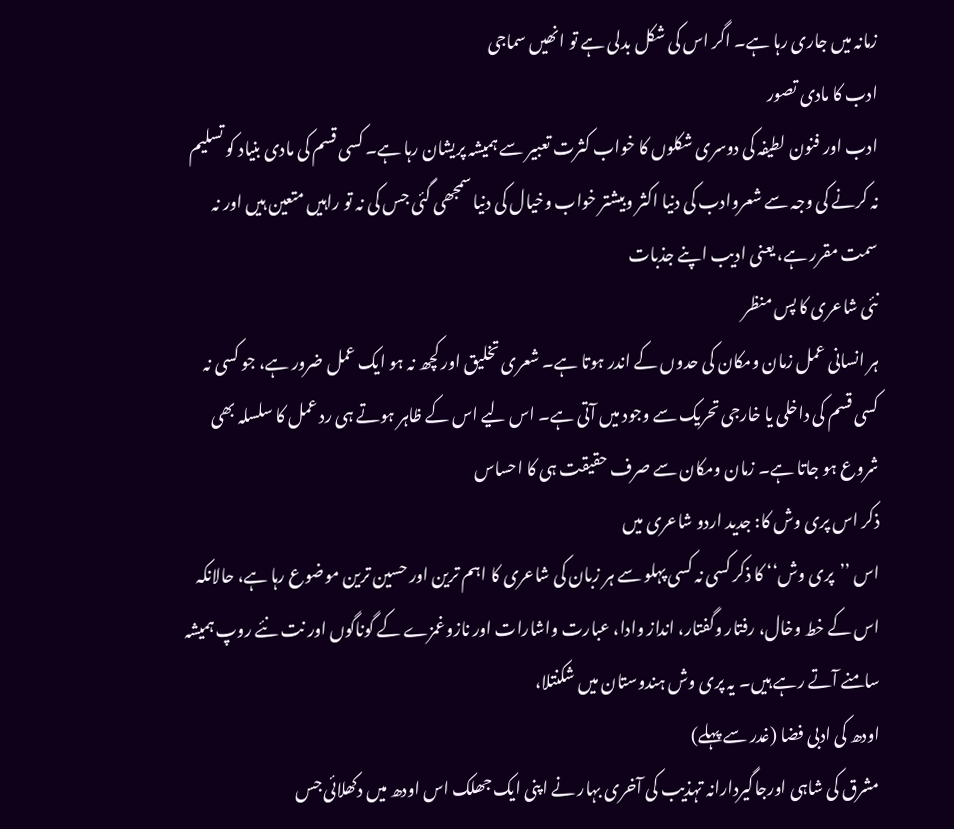زمانہ میں جاری رہا ہے۔ اگر اس کی شکل بدلی ہے تو انھیں سماجی
ادب کا مادی تصور
ادب اور فنون لطیفہ کی دوسری شکلوں کا خواب کثرت تعبیر سے ہمیشہ پریشان رہا ہے۔ کسی قسم کی مادی بنیاد کو تسلیم نہ کرنے کی وجہ سے شعروادب کی دنیا اکثر وبیشتر خواب وخیال کی دنیا سمجھی گئی جس کی نہ تو راہیں متعین ہیں اور نہ سمت مقرر ہے، یعنی ادیب اپنے جذبات
نئی شاعری کا پس منظر
ہر انسانی عمل زمان ومکان کی حدوں کے اندر ہوتا ہے۔ شعری تخلیق اور کچھ نہ ہو ایک عمل ضرور ہے، جو کسی نہ کسی قسم کی داخلی یا خارجی تحریک سے وجود میں آتی ہے۔ اس لیے اس کے ظاہر ہوتے ہی رد عمل کا سلسلہ بھی شروع ہو جاتا ہے۔ زمان ومکان سے صرف حقیقت ہی کا احساس
ذکر اس پری وش کا: جدید اردو شاعری میں
اس ’’پری وش‘‘ کا ذکر کسی نہ کسی پہلو سے ہر زبان کی شاعری کا اہم ترین اور حسین ترین موضوع رہا ہے، حالانکہ اس کے خط وخال، رفتار وگفتار، انداز وادا، عبارت واشارات اور نازوغمزے کے گوناگوں اور نت نئے روپ ہمیشہ سامنے آتے رہے ہیں۔ یہ پری وش ہندوستان میں شکنتلا،
اودھ کی ادبی فضا (غدر سے پہلے)
مشرق کی شاہی اورجاگیردارانہ تہذیب کی آخری بہار نے اپنی ایک جھلک اس اودھ میں دکھلائی جس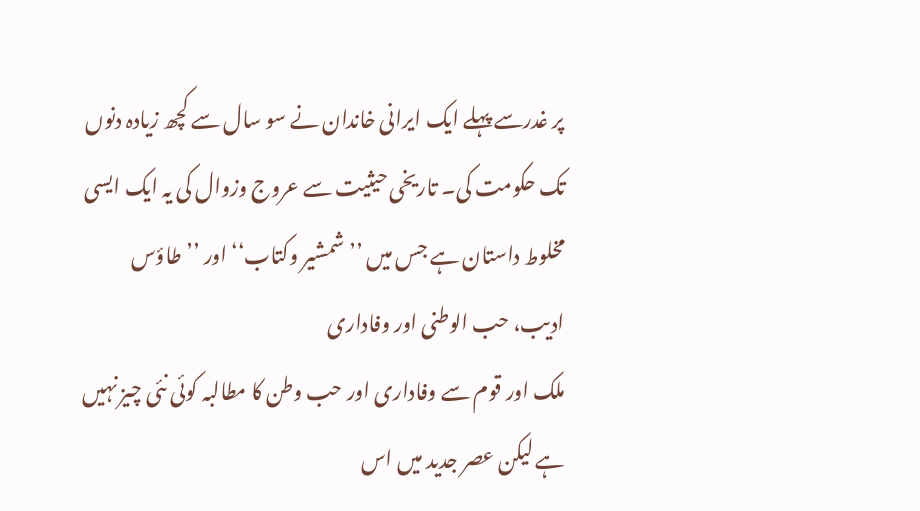پر غدرسے پہلے ایک ایرانی خاندان نے سو سال سے کچھ زیادہ دنوں تک حکومت کی۔ تاریخی حیثیت سے عروج وزوال کی یہ ایک ایسی مخلوط داستان ہے جس میں ’’شمشیر وکتاب‘‘ اور ’’طاؤس
ادیب، حب الوطنی اور وفاداری
ملک اور قوم سے وفاداری اور حب وطن کا مطالبہ کوئی نئی چیز نہیں ہے لیکن عصر جدید میں اس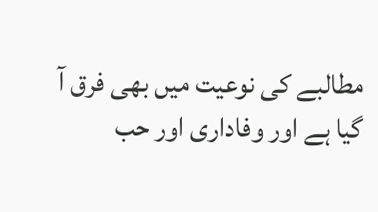مطالبے کی نوعیت میں بھی فرق آ گیا ہے اور وفاداری اور حب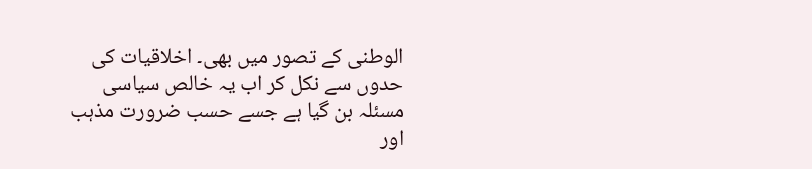الوطنی کے تصور میں بھی۔ اخلاقیات کی حدوں سے نکل کر اب یہ خالص سیاسی مسئلہ بن گیا ہے جسے حسب ضرورت مذہب اور